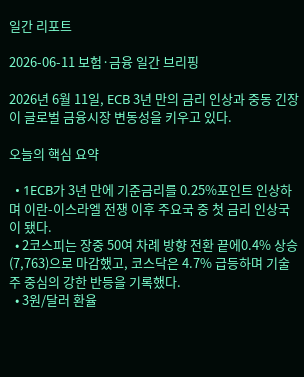일간 리포트

2026-06-11 보험·금융 일간 브리핑

2026년 6월 11일, ECB 3년 만의 금리 인상과 중동 긴장이 글로벌 금융시장 변동성을 키우고 있다.

오늘의 핵심 요약

  • 1ECB가 3년 만에 기준금리를 0.25%포인트 인상하며 이란-이스라엘 전쟁 이후 주요국 중 첫 금리 인상국이 됐다.
  • 2코스피는 장중 50여 차례 방향 전환 끝에0.4% 상승(7,763)으로 마감했고, 코스닥은 4.7% 급등하며 기술주 중심의 강한 반등을 기록했다.
  • 3원/달러 환율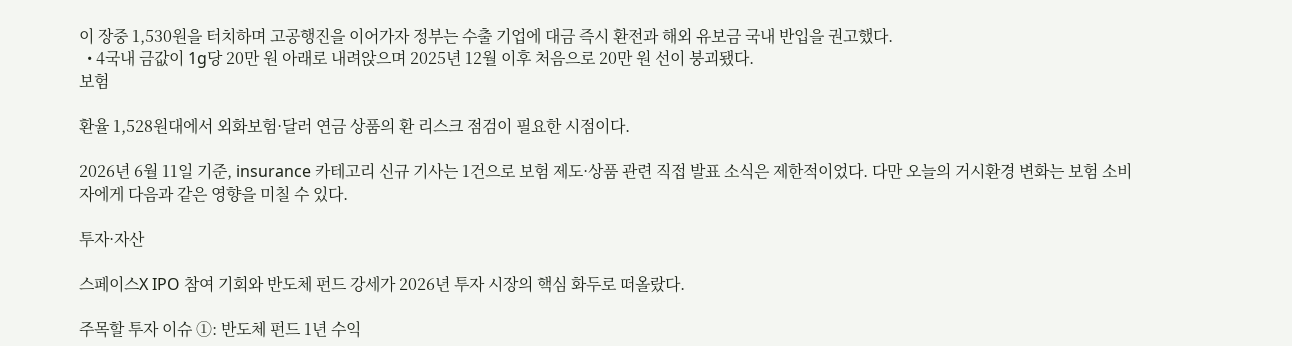이 장중 1,530원을 터치하며 고공행진을 이어가자 정부는 수출 기업에 대금 즉시 환전과 해외 유보금 국내 반입을 권고했다.
  • 4국내 금값이 1g당 20만 원 아래로 내려앉으며 2025년 12월 이후 처음으로 20만 원 선이 붕괴됐다.
보험

환율 1,528원대에서 외화보험·달러 연금 상품의 환 리스크 점검이 필요한 시점이다.

2026년 6월 11일 기준, insurance 카테고리 신규 기사는 1건으로 보험 제도·상품 관련 직접 발표 소식은 제한적이었다. 다만 오늘의 거시환경 변화는 보험 소비자에게 다음과 같은 영향을 미칠 수 있다.

투자·자산

스페이스X IPO 참여 기회와 반도체 펀드 강세가 2026년 투자 시장의 핵심 화두로 떠올랐다.

주목할 투자 이슈 ①: 반도체 펀드 1년 수익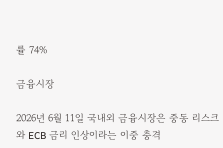률 74%

금융시장

2026년 6월 11일 국내외 금융시장은 중동 리스크와 ECB 금리 인상이라는 이중 충격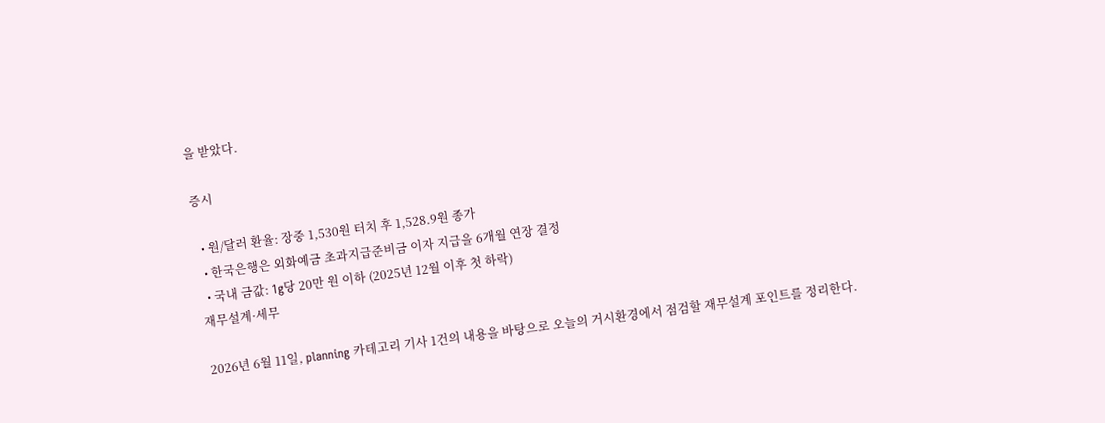을 받았다.

증시

  • 원/달러 환율: 장중 1,530원 터치 후 1,528.9원 종가
  • 한국은행은 외화예금 초과지급준비금 이자 지급을 6개월 연장 결정
  • 국내 금값: 1g당 20만 원 이하 (2025년 12월 이후 첫 하락)
재무설계·세무

2026년 6월 11일, planning 카테고리 기사 1건의 내용을 바탕으로 오늘의 거시환경에서 점검할 재무설계 포인트를 정리한다.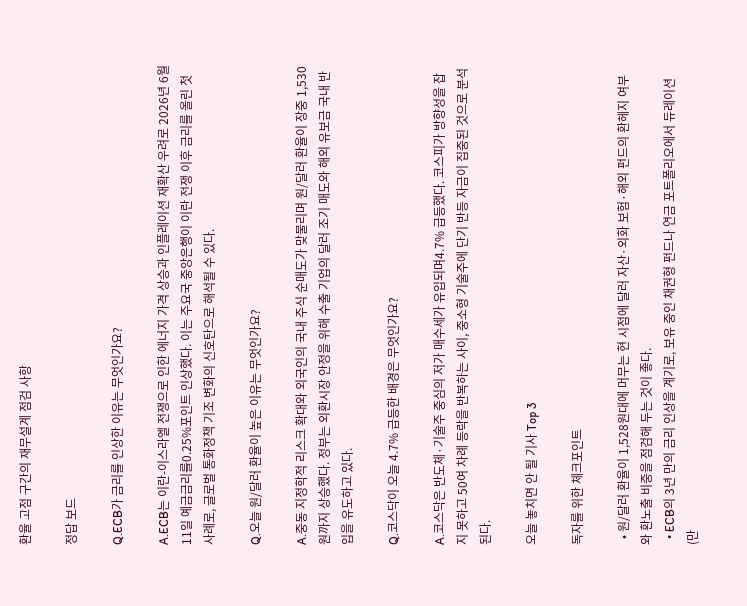환율 고점 구간의 재무설계 점검 사항

정답 보드

Q.ECB가 금리를 인상한 이유는 무엇인가요?

A.ECB는 이란-이스라엘 전쟁으로 인한 에너지 가격 상승과 인플레이션 재확산 우려로 2026년 6월 11일 예금금리를0.25%포인트 인상했다. 이는 주요국 중앙은행이 이란 전쟁 이후 금리를 올린 첫 사례로, 글로벌 통화정책 기조 변화의 신호탄으로 해석될 수 있다.

Q.오늘 원/달러 환율이 높은 이유는 무엇인가요?

A.중동 지정학적 리스크 확대와 외국인의 국내 주식 순매도가 맞물리며 원/달러 환율이 장중 1,530원까지 상승했다. 정부는 외환시장 안정을 위해 수출 기업의 달러 조기 매도와 해외 유보금 국내 반입을 유도하고 있다.

Q.코스닥이 오늘 4.7% 급등한 배경은 무엇인가요?

A.코스닥은 반도체·기술주 중심의 저가 매수세가 유입되며4.7% 급등했다. 코스피가 방향성을 잡지 못하고 50여 차례 등락을 반복하는 사이, 중소형 기술주에 단기 반등 자금이 집중된 것으로 분석된다.

오늘 놓치면 안 될 기사 Top 3

독자를 위한 체크포인트

  • 원/달러 환율이 1,528원대에 머무는 현 시점에 달러 자산·외화 보험·해외 펀드의 환헤지 여부와 환노출 비중을 점검해 두는 것이 좋다.
  • ECB의 3년 만의 금리 인상을 계기로, 보유 중인 채권형 펀드나 연금 포트폴리오에서 듀레이션(만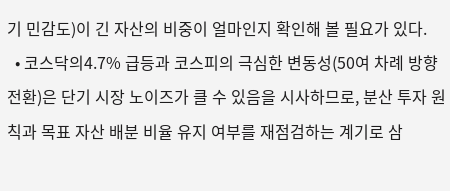기 민감도)이 긴 자산의 비중이 얼마인지 확인해 볼 필요가 있다.
  • 코스닥의4.7% 급등과 코스피의 극심한 변동성(50여 차례 방향 전환)은 단기 시장 노이즈가 클 수 있음을 시사하므로, 분산 투자 원칙과 목표 자산 배분 비율 유지 여부를 재점검하는 계기로 삼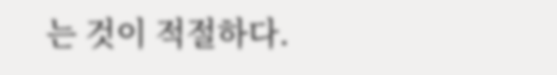는 것이 적절하다.